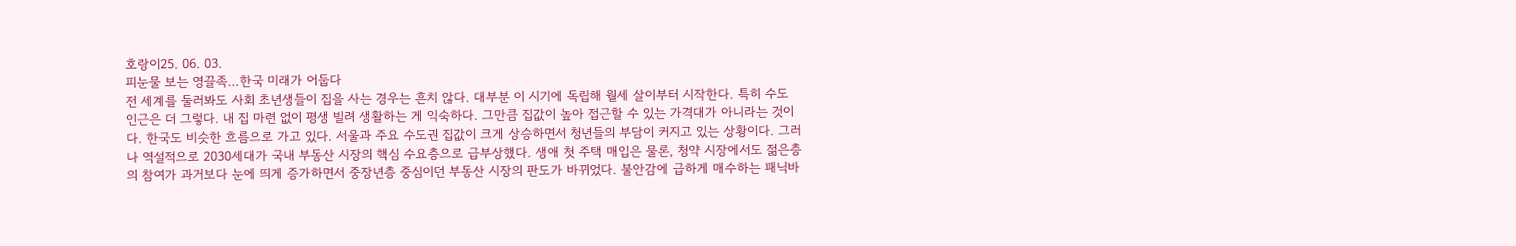호랑이25. 06. 03.
피눈물 보는 영끌족…한국 미래가 어둡다
전 세계를 둘러봐도 사회 초년생들이 집을 사는 경우는 흔치 않다. 대부분 이 시기에 독립해 월세 살이부터 시작한다. 특히 수도 인근은 더 그렇다. 내 집 마련 없이 평생 빌려 생활하는 게 익숙하다. 그만큼 집값이 높아 접근할 수 있는 가격대가 아니라는 것이다. 한국도 비슷한 흐름으로 가고 있다. 서울과 주요 수도권 집값이 크게 상승하면서 청년들의 부담이 커지고 있는 상황이다. 그러나 역설적으로 2030세대가 국내 부동산 시장의 핵심 수요층으로 급부상했다. 생애 첫 주택 매입은 물론, 청약 시장에서도 젊은층의 참여가 과거보다 눈에 띄게 증가하면서 중장년층 중심이던 부동산 시장의 판도가 바뀌었다. 불안감에 급하게 매수하는 패닉바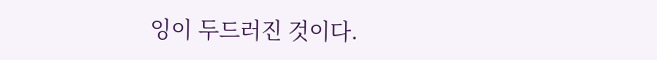잉이 두드러진 것이다.